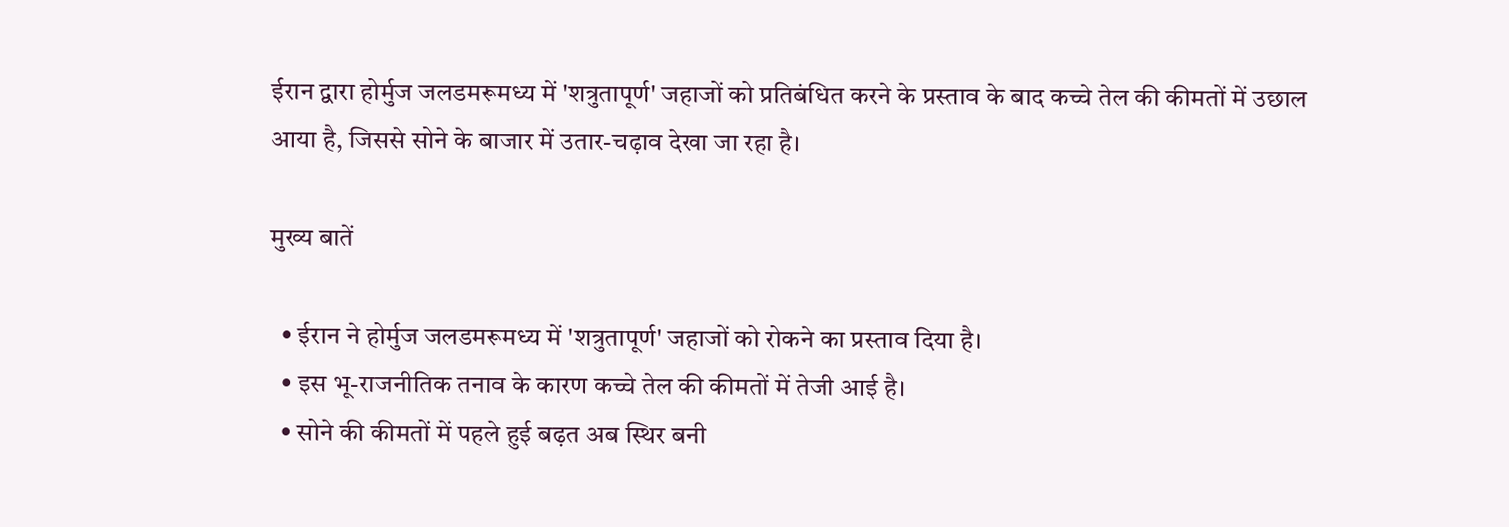ईरान द्वारा होर्मुज जलडमरूमध्य में 'शत्रुतापूर्ण' जहाजों को प्रतिबंधित करने के प्रस्ताव के बाद कच्चे तेल की कीमतों में उछाल आया है, जिससे सोने के बाजार में उतार-चढ़ाव देखा जा रहा है।

मुख्य बातें

  • ईरान ने होर्मुज जलडमरूमध्य में 'शत्रुतापूर्ण' जहाजों को रोकने का प्रस्ताव दिया है।
  • इस भू-राजनीतिक तनाव के कारण कच्चे तेल की कीमतों में तेजी आई है।
  • सोने की कीमतों में पहले हुई बढ़त अब स्थिर बनी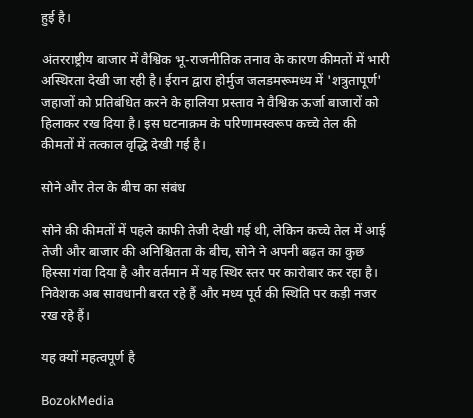हुई है।

अंतरराष्ट्रीय बाजार में वैश्विक भू-राजनीतिक तनाव के कारण कीमतों में भारी अस्थिरता देखी जा रही है। ईरान द्वारा होर्मुज जलडमरूमध्य में 'शत्रुतापूर्ण' जहाजों को प्रतिबंधित करने के हालिया प्रस्ताव ने वैश्विक ऊर्जा बाजारों को हिलाकर रख दिया है। इस घटनाक्रम के परिणामस्वरूप कच्चे तेल की कीमतों में तत्काल वृद्धि देखी गई है।

सोने और तेल के बीच का संबंध

सोने की कीमतों में पहले काफी तेजी देखी गई थी, लेकिन कच्चे तेल में आई तेजी और बाजार की अनिश्चितता के बीच, सोने ने अपनी बढ़त का कुछ हिस्सा गंवा दिया है और वर्तमान में यह स्थिर स्तर पर कारोबार कर रहा है। निवेशक अब सावधानी बरत रहे हैं और मध्य पूर्व की स्थिति पर कड़ी नजर रख रहे हैं।

यह क्यों महत्वपूर्ण है

BozokMedia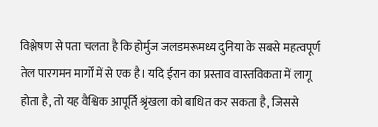विश्लेषण से पता चलता है कि होर्मुज जलडमरूमध्य दुनिया के सबसे महत्वपूर्ण तेल पारगमन मार्गों में से एक है। यदि ईरान का प्रस्ताव वास्तविकता में लागू होता है, तो यह वैश्विक आपूर्ति श्रृंखला को बाधित कर सकता है, जिससे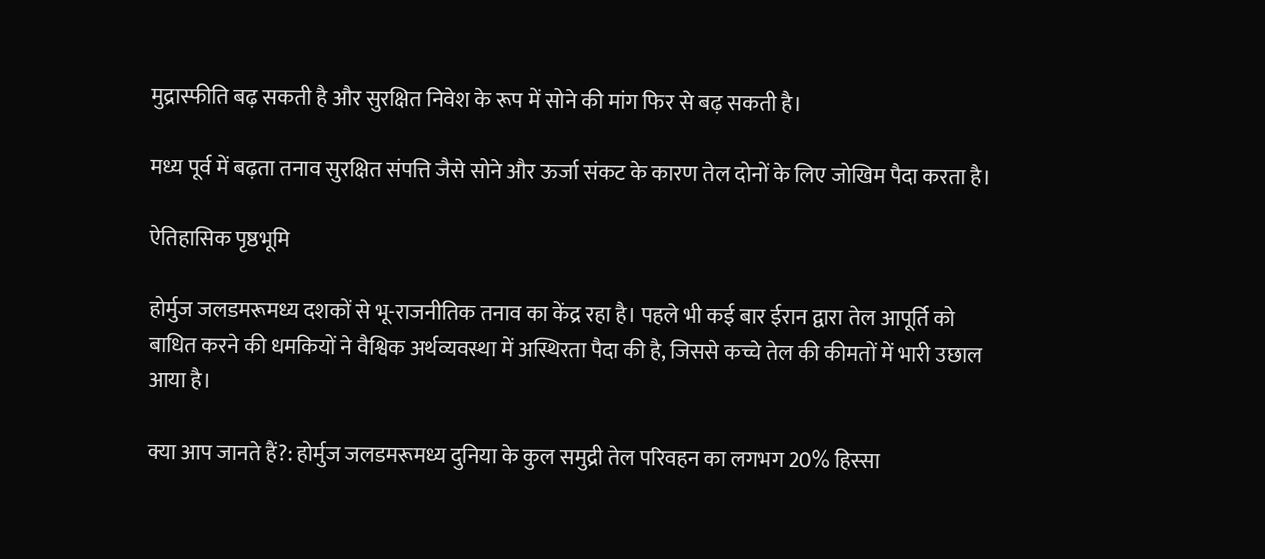मुद्रास्फीति बढ़ सकती है और सुरक्षित निवेश के रूप में सोने की मांग फिर से बढ़ सकती है।

मध्य पूर्व में बढ़ता तनाव सुरक्षित संपत्ति जैसे सोने और ऊर्जा संकट के कारण तेल दोनों के लिए जोखिम पैदा करता है।

ऐतिहासिक पृष्ठभूमि

होर्मुज जलडमरूमध्य दशकों से भू-राजनीतिक तनाव का केंद्र रहा है। पहले भी कई बार ईरान द्वारा तेल आपूर्ति को बाधित करने की धमकियों ने वैश्विक अर्थव्यवस्था में अस्थिरता पैदा की है, जिससे कच्चे तेल की कीमतों में भारी उछाल आया है।

क्या आप जानते हैं?: होर्मुज जलडमरूमध्य दुनिया के कुल समुद्री तेल परिवहन का लगभग 20% हिस्सा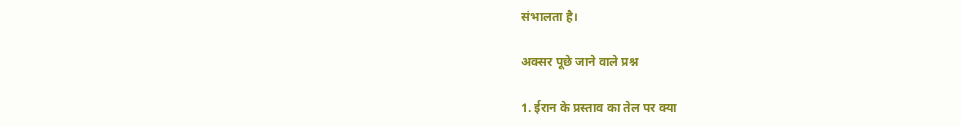संभालता है।

अक्सर पूछे जाने वाले प्रश्न

1. ईरान के प्रस्ताव का तेल पर क्या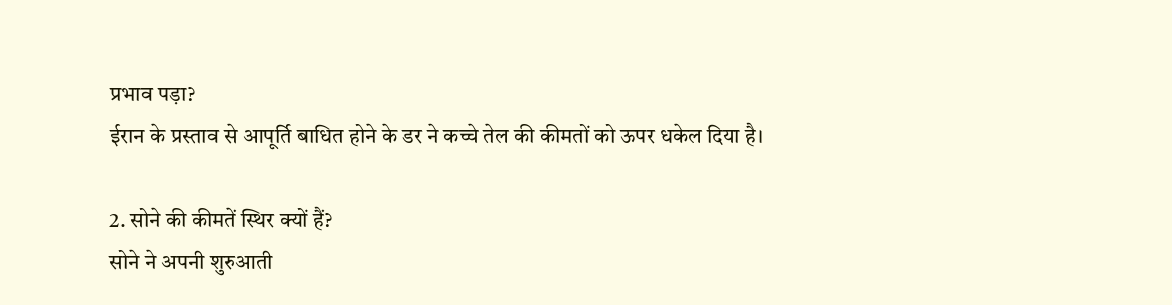प्रभाव पड़ा?
ईरान के प्रस्ताव से आपूर्ति बाधित होने के डर ने कच्चे तेल की कीमतों को ऊपर धकेल दिया है।

2. सोने की कीमतें स्थिर क्यों हैं?
सोने ने अपनी शुरुआती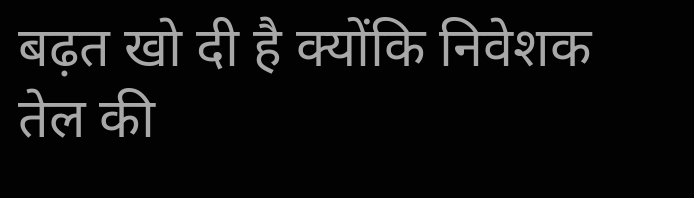बढ़त खो दी है क्योंकि निवेशक तेल की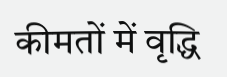कीमतों में वृद्धि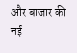और बाजार की नई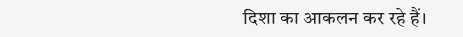दिशा का आकलन कर रहे हैं।